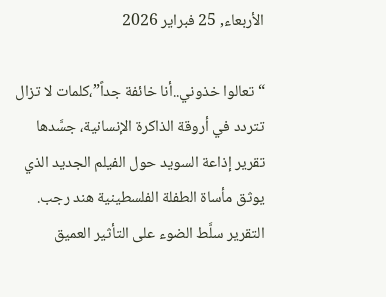الأربعاء, 25 فبراير 2026

“تعالوا خذوني..أنا خائفة جداً”،كلمات لا تزال تتردد في أروقة الذاكرة الإنسانية، جسَّدها تقرير إذاعة السويد حول الفيلم الجديد الذي يوثق مأساة الطفلة الفلسطينية هند رجب. التقرير سلَّط الضوء على التأثير العميق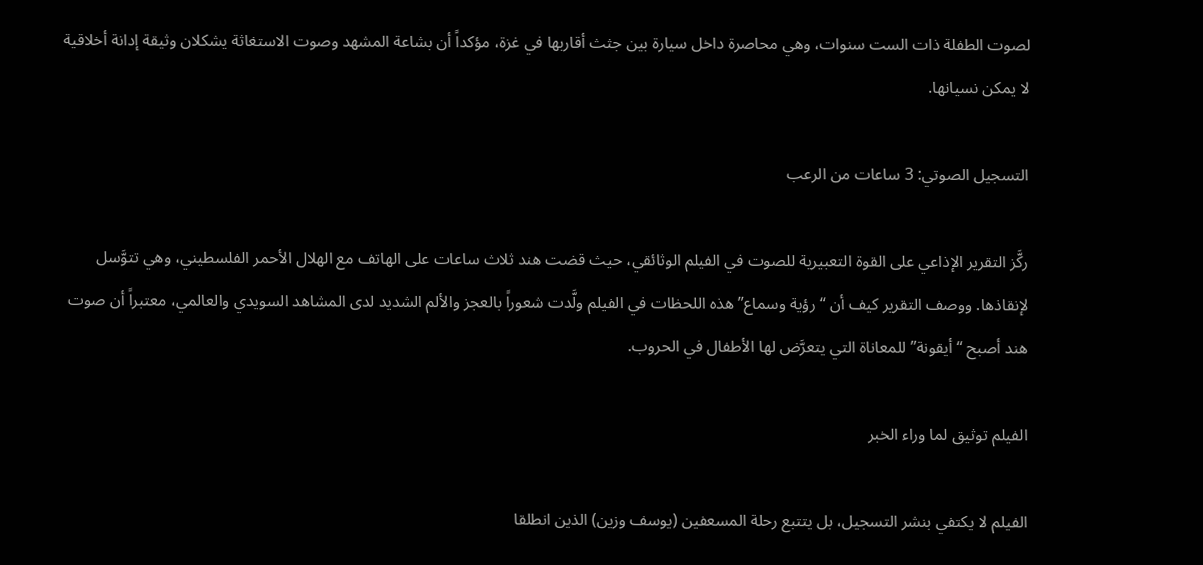لصوت الطفلة ذات الست سنوات، وهي محاصرة داخل سيارة بين جثث أقاربها في غزة، مؤكداً أن بشاعة المشهد وصوت الاستغاثة يشكلان وثيقة إدانة أخلاقية لا يمكن نسيانها.

التسجيل الصوتي: 3 ساعات من الرعب

ركَّز التقرير الإذاعي على القوة التعبيرية للصوت في الفيلم الوثائقي، حيث قضت هند ثلاث ساعات على الهاتف مع الهلال الأحمر الفلسطيني، وهي تتوَّسل لإنقاذها. ووصف التقرير كيف أن “رؤية وسماع” هذه اللحظات في الفيلم ولَّدت شعوراً بالعجز والألم الشديد لدى المشاهد السويدي والعالمي، معتبراً أن صوت هند أصبح “أيقونة” للمعاناة التي يتعرَّض لها الأطفال في الحروب.

الفيلم توثيق لما وراء الخبر

الفيلم لا يكتفي بنشر التسجيل، بل يتتبع رحلة المسعفين (يوسف وزين) الذين انطلقا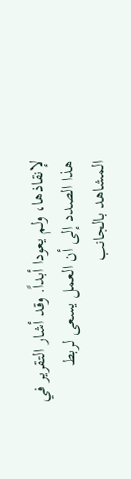لإنقاذها، ولم يعودا أبداً. وقد أشار التقرير في هذا الصدد إلى أن العمل يسعى لربط المشاهد بالجانب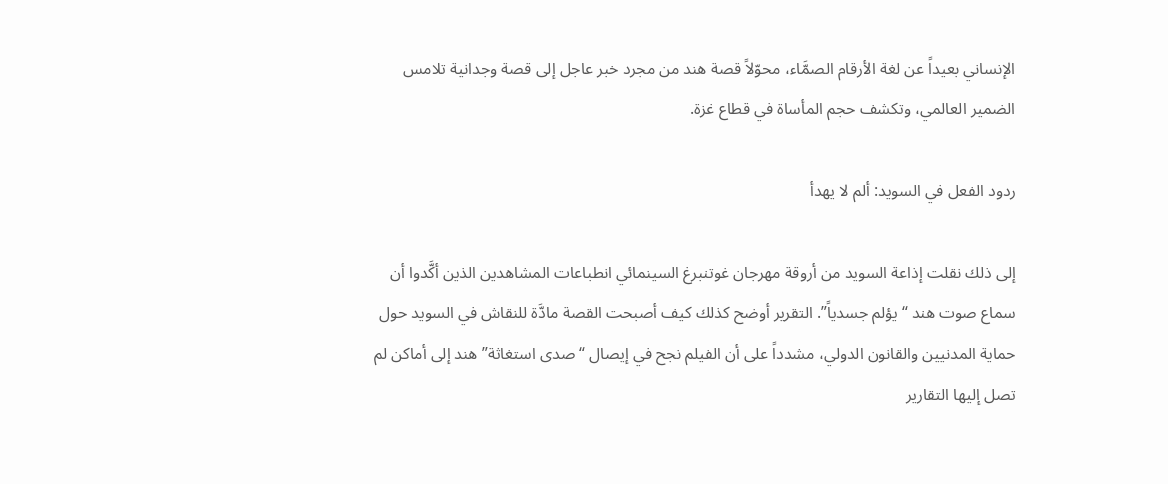الإنساني بعيداً عن لغة الأرقام الصمَّاء، محوّلاً قصة هند من مجرد خبر عاجل إلى قصة وجدانية تلامس الضمير العالمي، وتكشف حجم المأساة في قطاع غزة.

ردود الفعل في السويد: ألم لا يهدأ

إلى ذلك نقلت إذاعة السويد من أروقة مهرجان غوتنبرغ السينمائي انطباعات المشاهدين الذين أكَّدوا أن سماع صوت هند “يؤلم جسدياً”. التقرير أوضح كذلك كيف أصبحت القصة مادَّة للنقاش في السويد حول حماية المدنيين والقانون الدولي، مشدداً على أن الفيلم نجح في إيصال “صدى استغاثة” هند إلى أماكن لم تصل إليها التقارير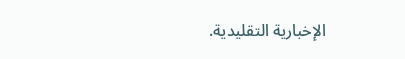الإخبارية التقليدية.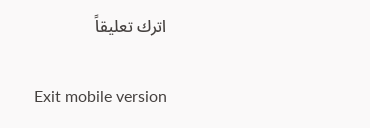اترك تعليقاً

Exit mobile version